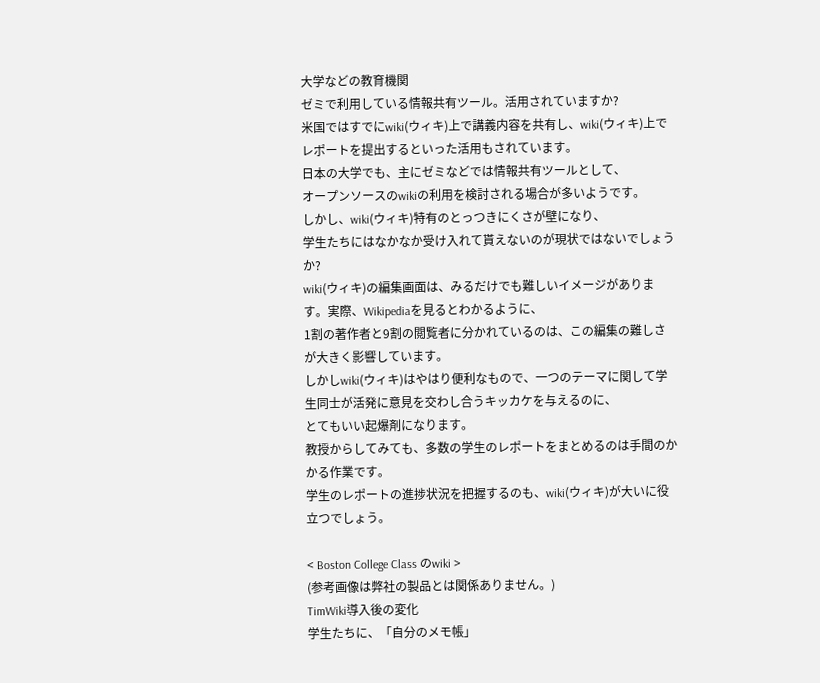大学などの教育機関
ゼミで利用している情報共有ツール。活用されていますか?
米国ではすでにwiki(ウィキ)上で講義内容を共有し、wiki(ウィキ)上でレポートを提出するといった活用もされています。
日本の大学でも、主にゼミなどでは情報共有ツールとして、
オープンソースのwikiの利用を検討される場合が多いようです。
しかし、wiki(ウィキ)特有のとっつきにくさが壁になり、
学生たちにはなかなか受け入れて貰えないのが現状ではないでしょうか?
wiki(ウィキ)の編集画面は、みるだけでも難しいイメージがあります。実際、Wikipediaを見るとわかるように、
1割の著作者と9割の閲覧者に分かれているのは、この編集の難しさが大きく影響しています。
しかしwiki(ウィキ)はやはり便利なもので、一つのテーマに関して学生同士が活発に意見を交わし合うキッカケを与えるのに、
とてもいい起爆剤になります。
教授からしてみても、多数の学生のレポートをまとめるのは手間のかかる作業です。
学生のレポートの進捗状況を把握するのも、wiki(ウィキ)が大いに役立つでしょう。

< Boston College Class のwiki >
(参考画像は弊社の製品とは関係ありません。)
TimWiki導入後の変化
学生たちに、「自分のメモ帳」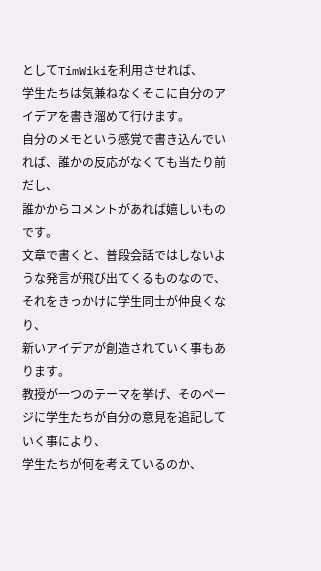としてTimWikiを利用させれば、
学生たちは気兼ねなくそこに自分のアイデアを書き溜めて行けます。
自分のメモという感覚で書き込んでいれば、誰かの反応がなくても当たり前だし、
誰かからコメントがあれば嬉しいものです。
文章で書くと、普段会話ではしないような発言が飛び出てくるものなので、それをきっかけに学生同士が仲良くなり、
新いアイデアが創造されていく事もあります。
教授が一つのテーマを挙げ、そのページに学生たちが自分の意見を追記していく事により、
学生たちが何を考えているのか、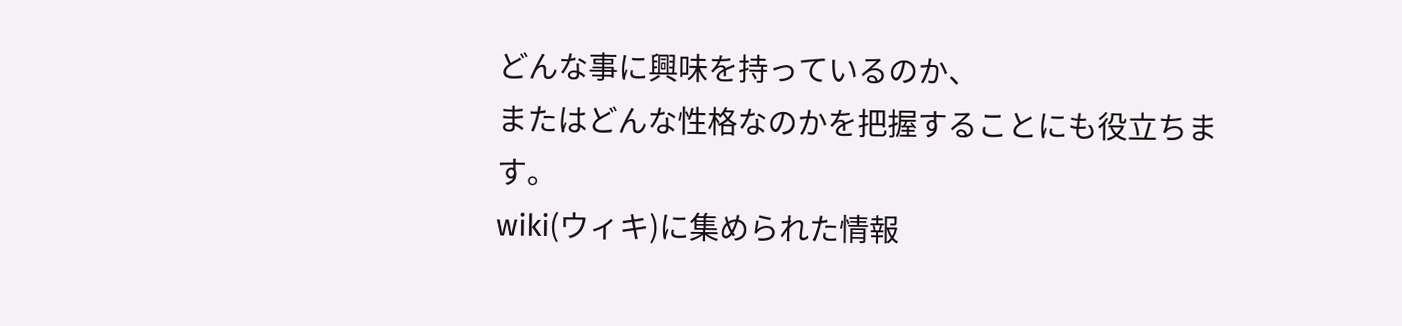どんな事に興味を持っているのか、
またはどんな性格なのかを把握することにも役立ちます。
wiki(ウィキ)に集められた情報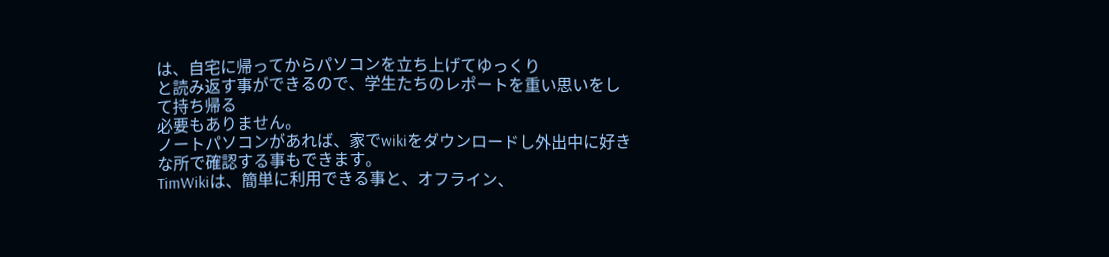は、自宅に帰ってからパソコンを立ち上げてゆっくり
と読み返す事ができるので、学生たちのレポートを重い思いをして持ち帰る
必要もありません。
ノートパソコンがあれば、家でwikiをダウンロードし外出中に好きな所で確認する事もできます。
TimWikiは、簡単に利用できる事と、オフライン、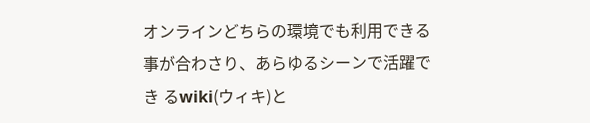オンラインどちらの環境でも利用できる事が合わさり、あらゆるシーンで活躍でき るwiki(ウィキ)と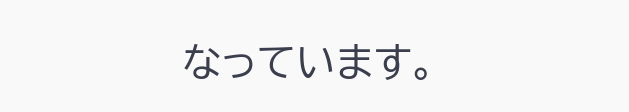なっています。